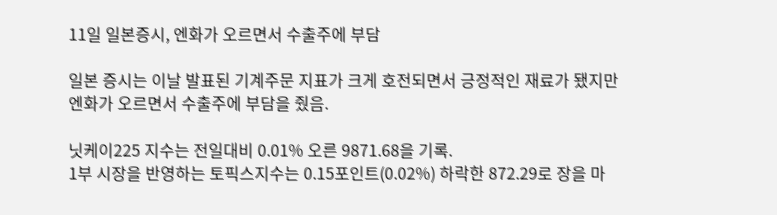11일 일본증시, 엔화가 오르면서 수출주에 부담

일본 증시는 이날 발표된 기계주문 지표가 크게 호전되면서 긍정적인 재료가 됐지만
엔화가 오르면서 수출주에 부담을 줬음.

닛케이225 지수는 전일대비 0.01% 오른 9871.68을 기록.
1부 시장을 반영하는 토픽스지수는 0.15포인트(0.02%) 하락한 872.29로 장을 마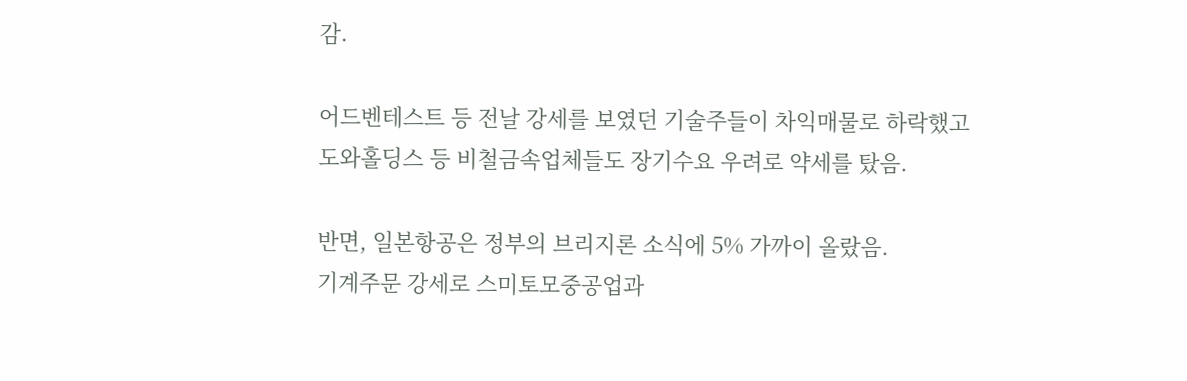감.

어드벤테스트 등 전날 강세를 보였던 기술주들이 차익매물로 하락했고
도와홀딩스 등 비철금속업체들도 장기수요 우려로 약세를 탔음.

반면, 일본항공은 정부의 브리지론 소식에 5% 가까이 올랐음.
기계주문 강세로 스미토모중공업과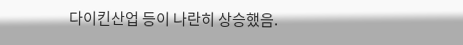다이킨산업 등이 나란히 상승했음.